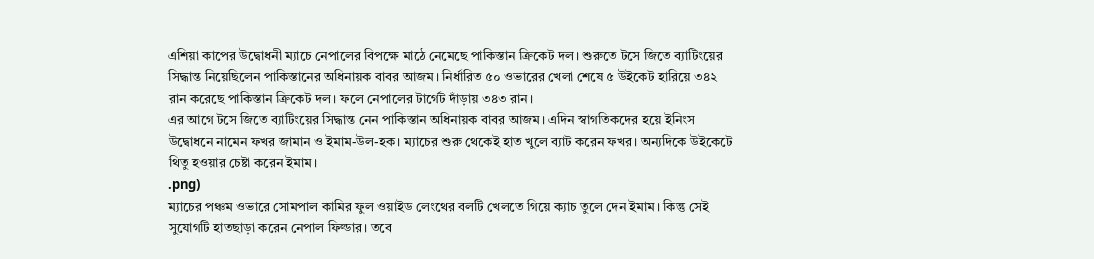এশিয়া কাপের উদ্বোধনী ম্যাচে নেপালের বিপক্ষে মাঠে নেমেছে পাকিস্তান ক্রিকেট দল। শুরুতে টসে জিতে ব্যাটিংয়ের সিদ্ধান্ত নিয়েছিলেন পাকিস্তানের অধিনায়ক বাবর আজম। নির্ধারিত ৫০ ওভারের খেলা শেষে ৫ উইকেট হারিয়ে ৩৪২ রান করেছে পাকিস্তান ক্রিকেট দল। ফলে নেপালের টার্গেট দাঁড়ায় ৩৪৩ রান।
এর আগে টসে জিতে ব্যাটিংয়ের সিদ্ধান্ত নেন পাকিস্তান অধিনায়ক বাবর আজম। এদিন স্বাগতিকদের হয়ে ইনিংস উদ্বোধনে নামেন ফখর জামান ও ইমাম-উল-হক। ম্যাচের শুরু থেকেই হাত খুলে ব্যাট করেন ফখর। অন্যদিকে উইকেটে থিতু হওয়ার চেষ্টা করেন ইমাম।
.png)
ম্যাচের পঞ্চম ওভারে সোমপাল কামির ফুল ওয়াইড লেংথের বলটি খেলতে গিয়ে ক্যাচ তুলে দেন ইমাম। কিন্তু সেই সুযোগটি হাতছাড়া করেন নেপাল ফিল্ডার। তবে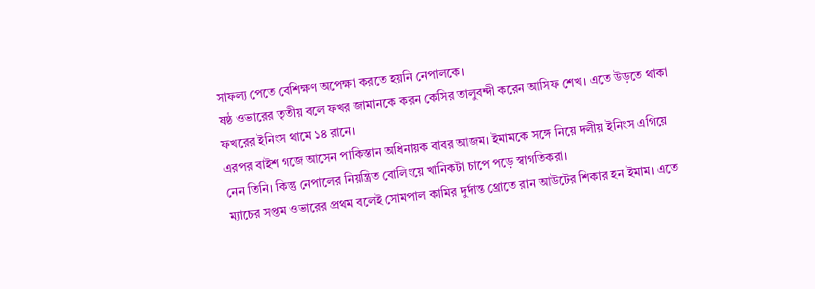সাফল্য পেতে বেশিক্ষণ অপেক্ষা করতে হয়নি নেপালকে।
ষষ্ঠ ওভারের তৃতীয় বলে ফখর জামানকে করন কেসির তালুবন্দী করেন আসিফ শেখ। এতে উড়তে থাকা ফখরের ইনিংস থামে ১৪ রানে।
এরপর বাইশ গজে আসেন পাকিস্তান অধিনায়ক বাবর আজম। ইমামকে সঙ্গে নিয়ে দলীয় ইনিংস এগিয়ে নেন তিনি। কিন্তু নেপালের নিয়ন্ত্রিত বোলিংয়ে খানিকটা চাপে পড়ে স্বাগতিকরা।
ম্যাচের সপ্তম ওভারের প্রথম বলেই সোমপাল কামির দুর্দান্ত থ্রোতে রান আউটের শিকার হন ইমাম। এতে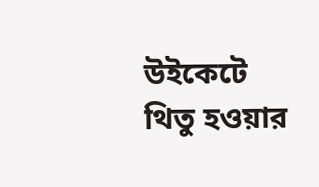উইকেটে থিতু হওয়ার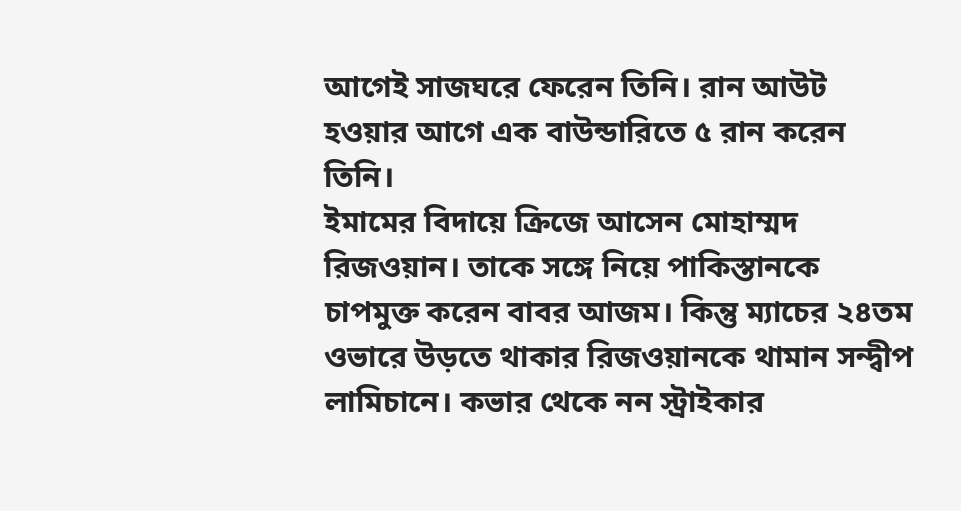আগেই সাজঘরে ফেরেন তিনি। রান আউট হওয়ার আগে এক বাউন্ডারিতে ৫ রান করেন তিনি।
ইমামের বিদায়ে ক্রিজে আসেন মোহাম্মদ রিজওয়ান। তাকে সঙ্গে নিয়ে পাকিস্তানকে চাপমুক্ত করেন বাবর আজম। কিন্তু ম্যাচের ২৪তম ওভারে উড়তে থাকার রিজওয়ানকে থামান সন্দ্বীপ লামিচানে। কভার থেকে নন স্ট্রাইকার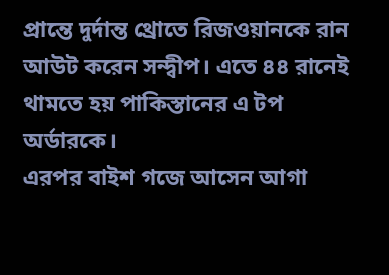প্রান্তে দুর্দান্ত থ্রোতে রিজওয়ানকে রান আউট করেন সন্দ্বীপ। এতে ৪৪ রানেই থামতে হয় পাকিস্তানের এ টপ অর্ডারকে।
এরপর বাইশ গজে আসেন আগা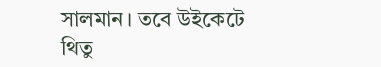সালমান। তবে উইকেটে থিতু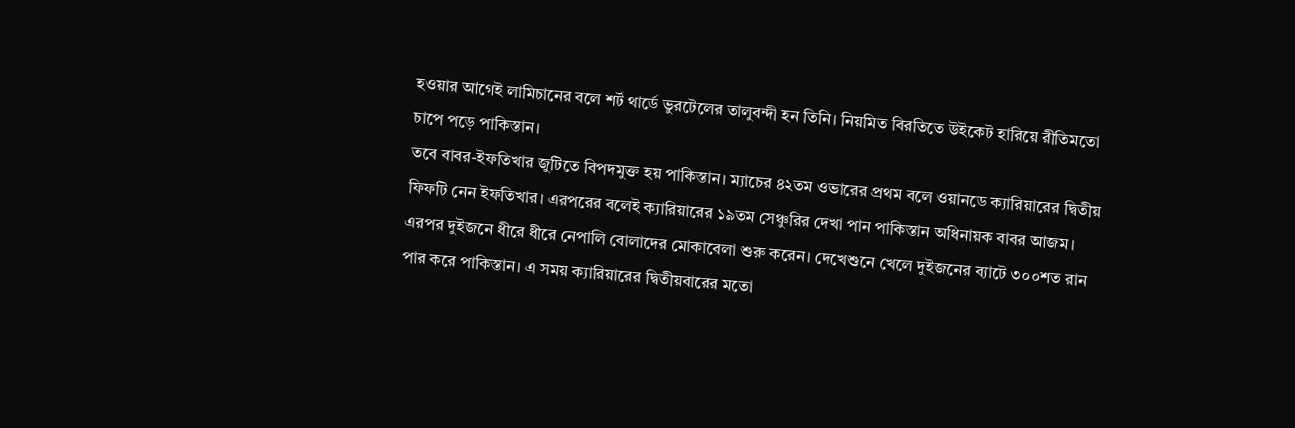হওয়ার আগেই লামিচানের বলে শর্ট থার্ডে ভুরটেলের তালুবন্দী হন তিনি। নিয়মিত বিরতিতে উইকেট হারিয়ে রীতিমতো চাপে পড়ে পাকিস্তান।
তবে বাবর-ইফতিখার জুটিতে বিপদমুক্ত হয় পাকিস্তান। ম্যাচের ৪২তম ওভারের প্রথম বলে ওয়ানডে ক্যারিয়ারের দ্বিতীয় ফিফটি নেন ইফতিখার। এরপরের বলেই ক্যারিয়ারের ১৯তম সেঞ্চুরির দেখা পান পাকিস্তান অধিনায়ক বাবর আজম।
এরপর দুইজনে ধীরে ধীরে নেপালি বোলাদের মোকাবেলা শুরু করেন। দেখেশুনে খেলে দুইজনের ব্যাটে ৩০০শত রান পার করে পাকিস্তান। এ সময় ক্যারিয়ারের দ্বিতীয়বারের মতো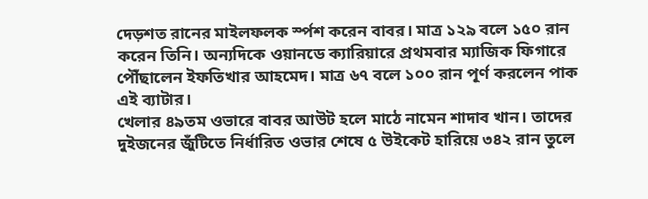দেড়শত রানের মাইলফলক র্স্পশ করেন বাবর। মাত্র ১২৯ বলে ১৫০ রান করেন তিনি। অন্যদিকে ওয়ানডে ক্যারিয়ারে প্রথমবার ম্যাজিক ফিগারে পৌঁছালেন ইফতিখার আহমেদ। মাত্র ৬৭ বলে ১০০ রান পূর্ণ করলেন পাক এই ব্যাটার।
খেলার ৪৯তম ওভারে বাবর আউট হলে মাঠে নামেন শাদাব খান। তাদের দুইজনের জুঁটিতে নির্ধারিত ওভার শেষে ৫ উইকেট হারিয়ে ৩৪২ রান তুলে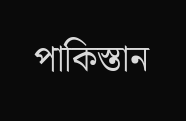পাকিস্তান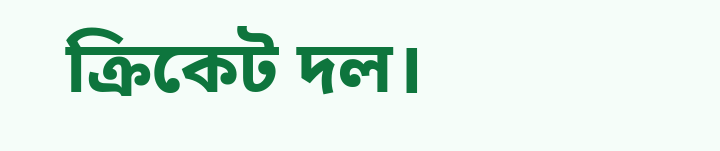ক্রিকেট দল।